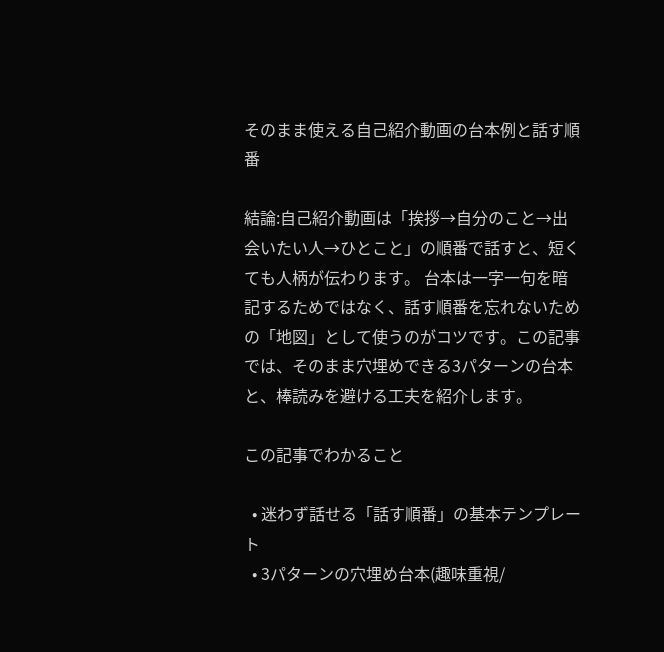そのまま使える自己紹介動画の台本例と話す順番

結論:自己紹介動画は「挨拶→自分のこと→出会いたい人→ひとこと」の順番で話すと、短くても人柄が伝わります。 台本は一字一句を暗記するためではなく、話す順番を忘れないための「地図」として使うのがコツです。この記事では、そのまま穴埋めできる3パターンの台本と、棒読みを避ける工夫を紹介します。

この記事でわかること

  • 迷わず話せる「話す順番」の基本テンプレート
  • 3パターンの穴埋め台本(趣味重視/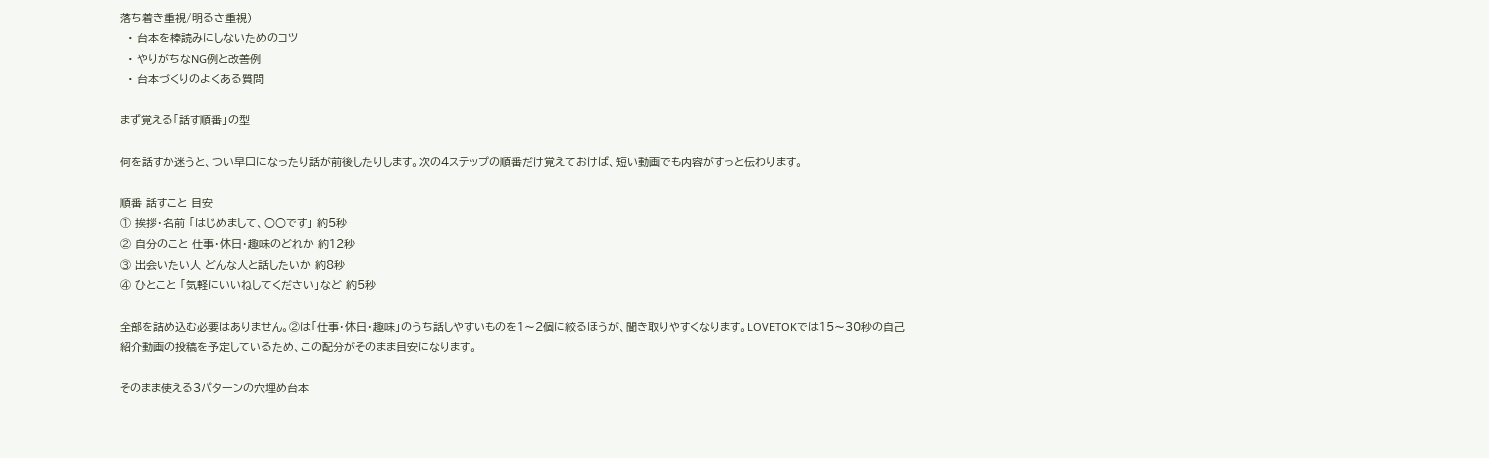落ち着き重視/明るさ重視)
  • 台本を棒読みにしないためのコツ
  • やりがちなNG例と改善例
  • 台本づくりのよくある質問

まず覚える「話す順番」の型

何を話すか迷うと、つい早口になったり話が前後したりします。次の4ステップの順番だけ覚えておけば、短い動画でも内容がすっと伝わります。

順番 話すこと 目安
① 挨拶・名前 「はじめまして、○○です」 約5秒
② 自分のこと 仕事・休日・趣味のどれか 約12秒
③ 出会いたい人 どんな人と話したいか 約8秒
④ ひとこと 「気軽にいいねしてください」など 約5秒

全部を詰め込む必要はありません。②は「仕事・休日・趣味」のうち話しやすいものを1〜2個に絞るほうが、聞き取りやすくなります。LOVETOKでは15〜30秒の自己紹介動画の投稿を予定しているため、この配分がそのまま目安になります。

そのまま使える3パターンの穴埋め台本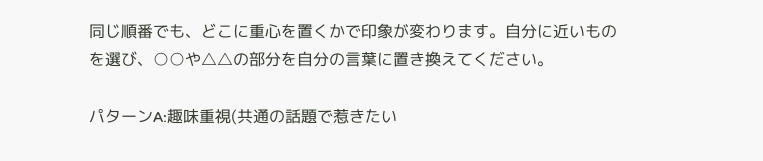同じ順番でも、どこに重心を置くかで印象が変わります。自分に近いものを選び、○○や△△の部分を自分の言葉に置き換えてください。

パターンA:趣味重視(共通の話題で惹きたい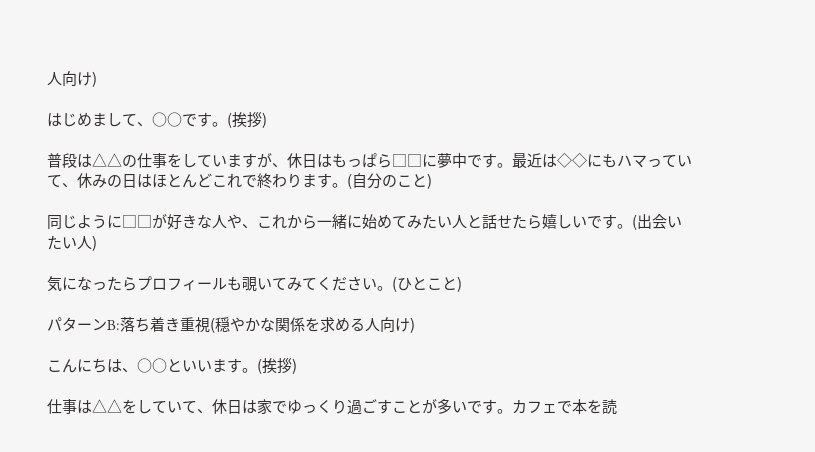人向け)

はじめまして、○○です。(挨拶)

普段は△△の仕事をしていますが、休日はもっぱら□□に夢中です。最近は◇◇にもハマっていて、休みの日はほとんどこれで終わります。(自分のこと)

同じように□□が好きな人や、これから一緒に始めてみたい人と話せたら嬉しいです。(出会いたい人)

気になったらプロフィールも覗いてみてください。(ひとこと)

パターンB:落ち着き重視(穏やかな関係を求める人向け)

こんにちは、○○といいます。(挨拶)

仕事は△△をしていて、休日は家でゆっくり過ごすことが多いです。カフェで本を読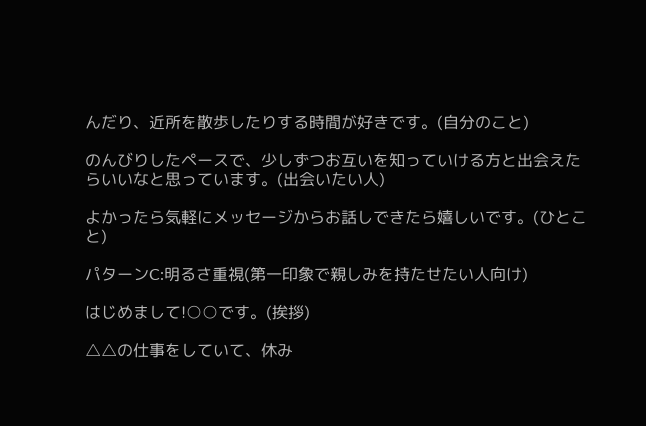んだり、近所を散歩したりする時間が好きです。(自分のこと)

のんびりしたペースで、少しずつお互いを知っていける方と出会えたらいいなと思っています。(出会いたい人)

よかったら気軽にメッセージからお話しできたら嬉しいです。(ひとこと)

パターンC:明るさ重視(第一印象で親しみを持たせたい人向け)

はじめまして!○○です。(挨拶)

△△の仕事をしていて、休み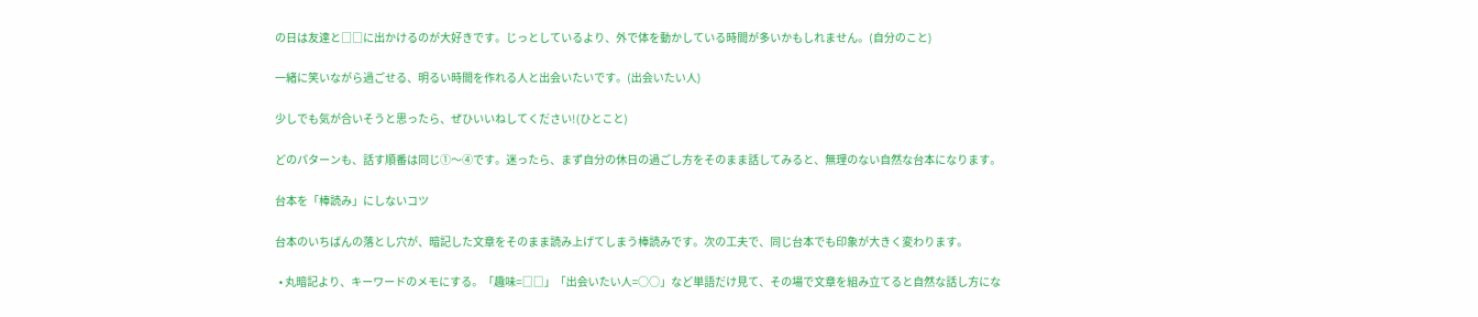の日は友達と□□に出かけるのが大好きです。じっとしているより、外で体を動かしている時間が多いかもしれません。(自分のこと)

一緒に笑いながら過ごせる、明るい時間を作れる人と出会いたいです。(出会いたい人)

少しでも気が合いそうと思ったら、ぜひいいねしてください!(ひとこと)

どのパターンも、話す順番は同じ①〜④です。迷ったら、まず自分の休日の過ごし方をそのまま話してみると、無理のない自然な台本になります。

台本を「棒読み」にしないコツ

台本のいちばんの落とし穴が、暗記した文章をそのまま読み上げてしまう棒読みです。次の工夫で、同じ台本でも印象が大きく変わります。

  • 丸暗記より、キーワードのメモにする。「趣味=□□」「出会いたい人=○○」など単語だけ見て、その場で文章を組み立てると自然な話し方にな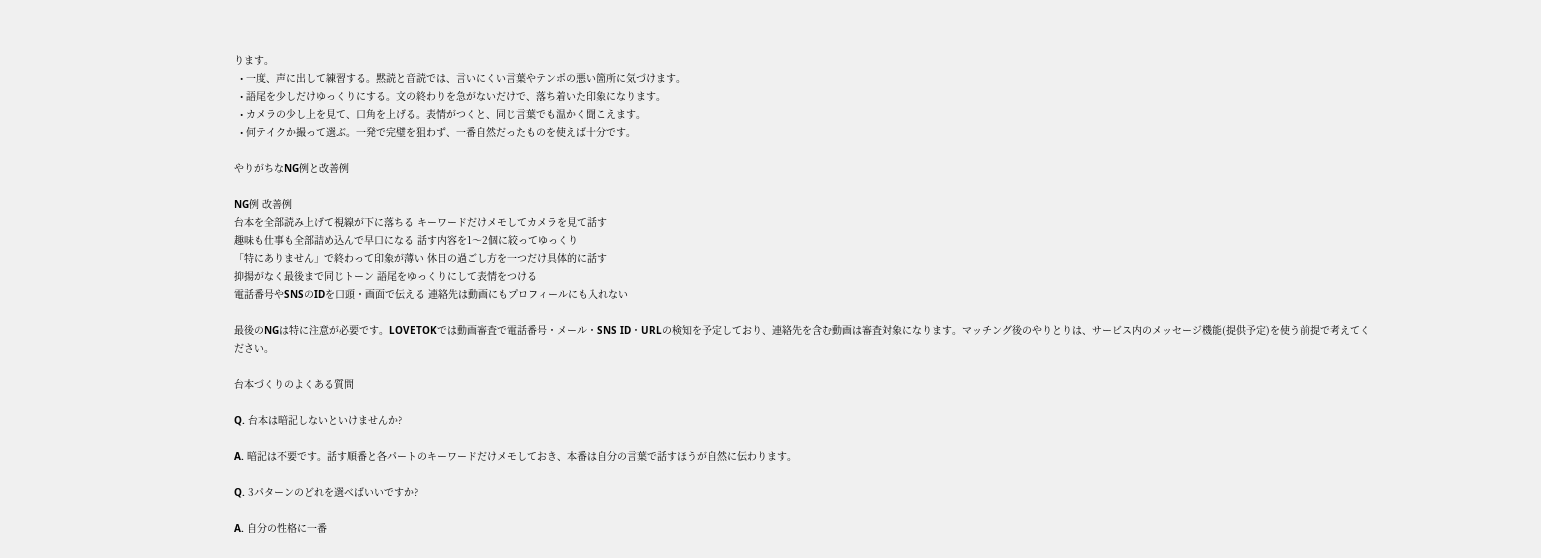ります。
  • 一度、声に出して練習する。黙読と音読では、言いにくい言葉やテンポの悪い箇所に気づけます。
  • 語尾を少しだけゆっくりにする。文の終わりを急がないだけで、落ち着いた印象になります。
  • カメラの少し上を見て、口角を上げる。表情がつくと、同じ言葉でも温かく聞こえます。
  • 何テイクか撮って選ぶ。一発で完璧を狙わず、一番自然だったものを使えば十分です。

やりがちなNG例と改善例

NG例 改善例
台本を全部読み上げて視線が下に落ちる キーワードだけメモしてカメラを見て話す
趣味も仕事も全部詰め込んで早口になる 話す内容を1〜2個に絞ってゆっくり
「特にありません」で終わって印象が薄い 休日の過ごし方を一つだけ具体的に話す
抑揚がなく最後まで同じトーン 語尾をゆっくりにして表情をつける
電話番号やSNSのIDを口頭・画面で伝える 連絡先は動画にもプロフィールにも入れない

最後のNGは特に注意が必要です。LOVETOKでは動画審査で電話番号・メール・SNS ID・URLの検知を予定しており、連絡先を含む動画は審査対象になります。マッチング後のやりとりは、サービス内のメッセージ機能(提供予定)を使う前提で考えてください。

台本づくりのよくある質問

Q. 台本は暗記しないといけませんか?

A. 暗記は不要です。話す順番と各パートのキーワードだけメモしておき、本番は自分の言葉で話すほうが自然に伝わります。

Q. 3パターンのどれを選べばいいですか?

A. 自分の性格に一番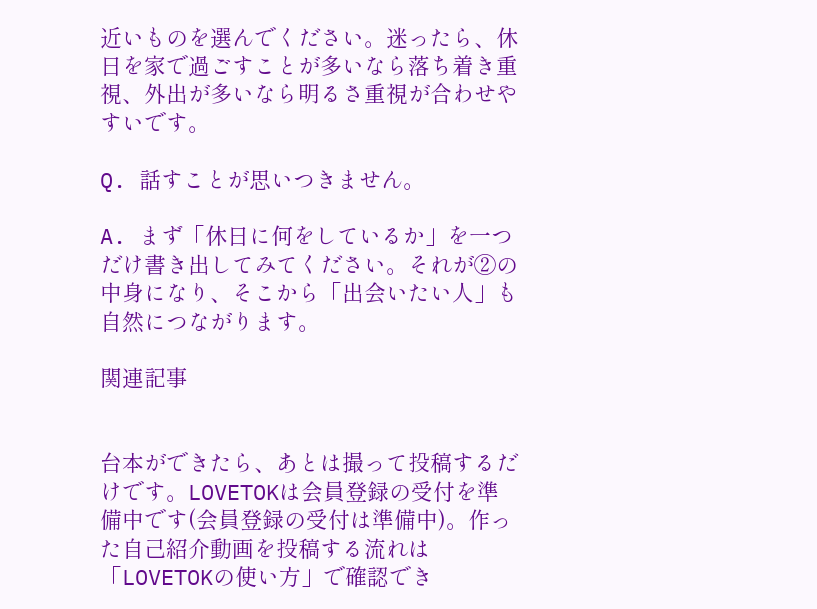近いものを選んでください。迷ったら、休日を家で過ごすことが多いなら落ち着き重視、外出が多いなら明るさ重視が合わせやすいです。

Q. 話すことが思いつきません。

A. まず「休日に何をしているか」を一つだけ書き出してみてください。それが②の中身になり、そこから「出会いたい人」も自然につながります。

関連記事


台本ができたら、あとは撮って投稿するだけです。LOVETOKは会員登録の受付を準備中です(会員登録の受付は準備中)。作った自己紹介動画を投稿する流れは「LOVETOKの使い方」で確認でき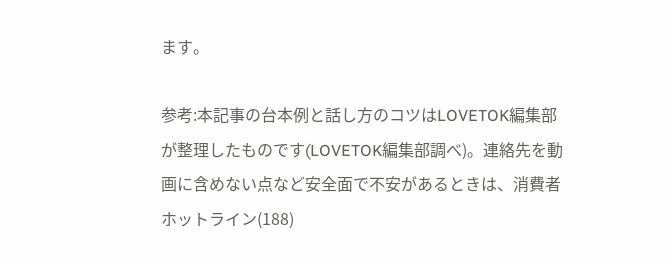ます。

参考:本記事の台本例と話し方のコツはLOVETOK編集部が整理したものです(LOVETOK編集部調べ)。連絡先を動画に含めない点など安全面で不安があるときは、消費者ホットライン(188)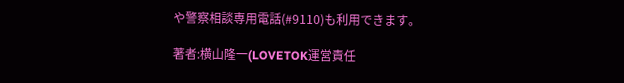や警察相談専用電話(#9110)も利用できます。

著者:横山隆一(LOVETOK運営責任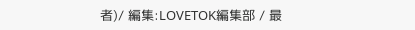者)/ 編集:LOVETOK編集部 / 最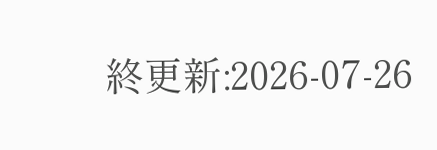終更新:2026-07-26